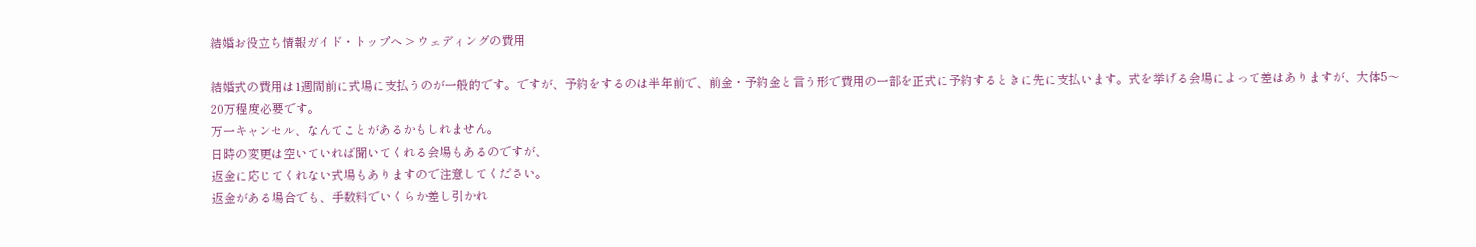結婚お役立ち情報ガイド・トップへ > ウェディングの費用

結婚式の費用は1週間前に式場に支払うのが一般的です。ですが、予約をするのは半年前で、前金・予約金と言う形で費用の一部を正式に予約するときに先に支払います。式を挙げる会場によって差はありますが、大体5〜20万程度必要です。
万一キャンセル、なんてことがあるかもしれません。
日時の変更は空いていれば聞いてくれる会場もあるのですが、
返金に応じてくれない式場もありますので注意してください。
返金がある場合でも、手数料でいくらか差し引かれ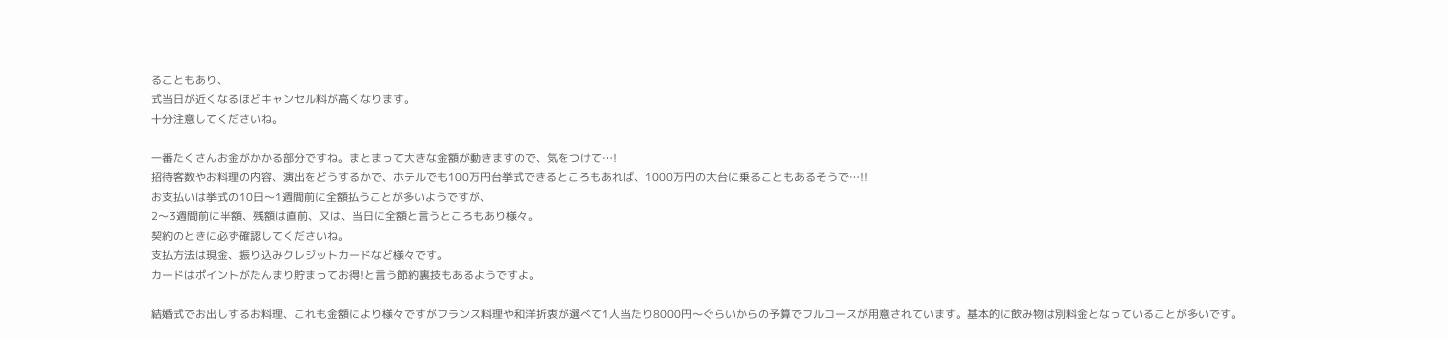ることもあり、
式当日が近くなるほどキャンセル料が高くなります。
十分注意してくださいね。

一番たくさんお金がかかる部分ですね。まとまって大きな金額が動きますので、気をつけて…!
招待客数やお料理の内容、演出をどうするかで、ホテルでも100万円台挙式できるところもあれば、1000万円の大台に乗ることもあるそうで…!!
お支払いは挙式の10日〜1週間前に全額払うことが多いようですが、
2〜3週間前に半額、残額は直前、又は、当日に全額と言うところもあり様々。
契約のときに必ず確認してくださいね。
支払方法は現金、振り込みクレジットカードなど様々です。
カードはポイントがたんまり貯まってお得!と言う節約裏技もあるようですよ。

結婚式でお出しするお料理、これも金額により様々ですがフランス料理や和洋折衷が選べて1人当たり8000円〜ぐらいからの予算でフルコースが用意されています。基本的に飲み物は別料金となっていることが多いです。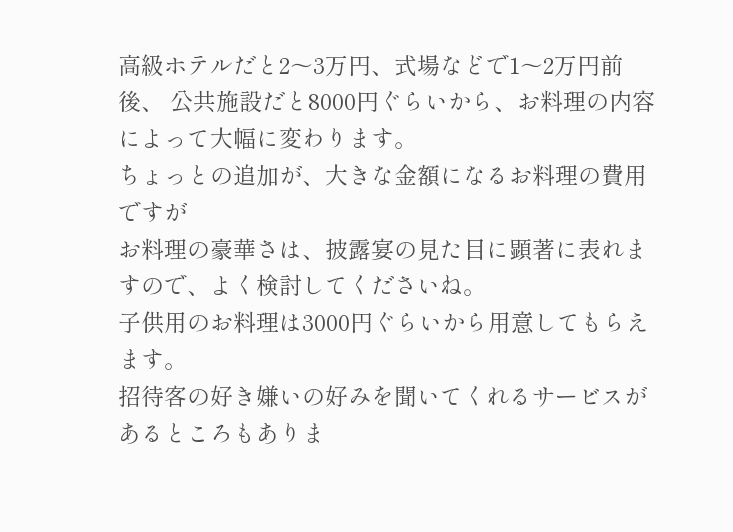高級ホテルだと2〜3万円、式場などで1〜2万円前後、 公共施設だと8000円ぐらいから、お料理の内容によって大幅に変わります。
ちょっとの追加が、大きな金額になるお料理の費用ですが
お料理の豪華さは、披露宴の見た目に顕著に表れますので、よく検討してくださいね。
子供用のお料理は3000円ぐらいから用意してもらえます。
招待客の好き嫌いの好みを聞いてくれるサービスがあるところもありま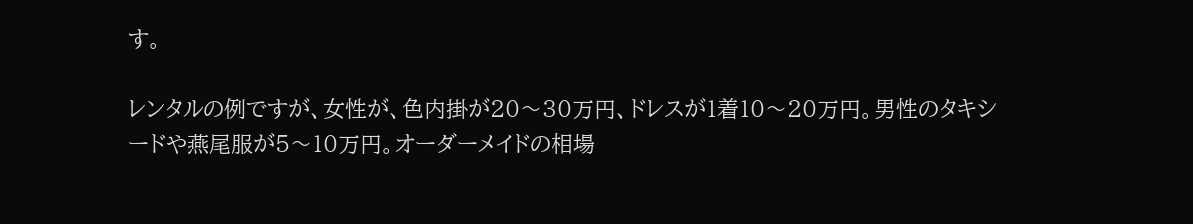す。

レンタルの例ですが、女性が、色内掛が20〜30万円、ドレスが1着10〜20万円。男性のタキシードや燕尾服が5〜10万円。オーダーメイドの相場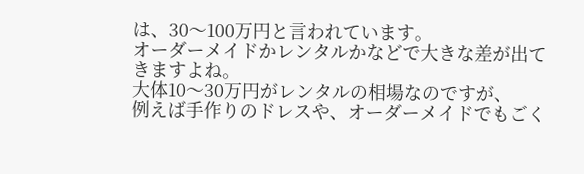は、30〜100万円と言われています。
オーダーメイドかレンタルかなどで大きな差が出てきますよね。
大体10〜30万円がレンタルの相場なのですが、
例えば手作りのドレスや、オーダーメイドでもごく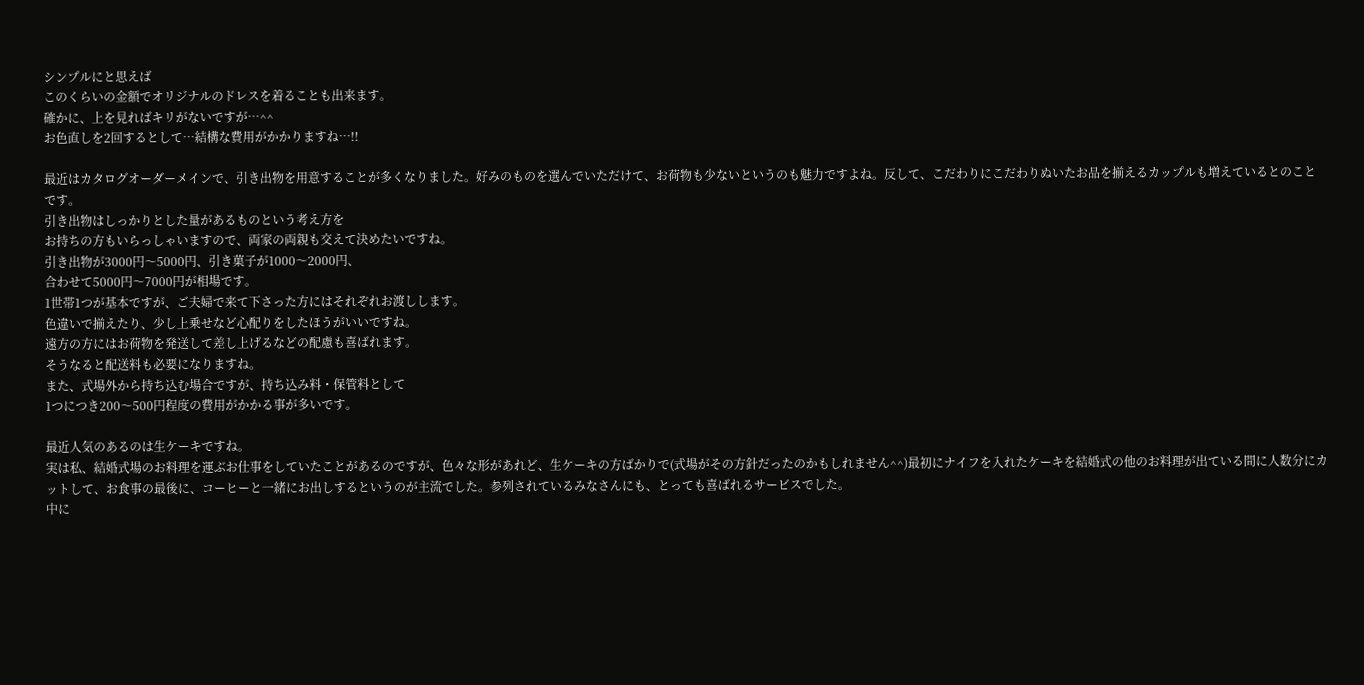シンプルにと思えば
このくらいの金額でオリジナルのドレスを着ることも出来ます。
確かに、上を見ればキリがないですが…^^
お色直しを2回するとして…結構な費用がかかりますね…!!

最近はカタログオーダーメインで、引き出物を用意することが多くなりました。好みのものを選んでいただけて、お荷物も少ないというのも魅力ですよね。反して、こだわりにこだわりぬいたお品を揃えるカップルも増えているとのことです。
引き出物はしっかりとした量があるものという考え方を
お持ちの方もいらっしゃいますので、両家の両親も交えて決めたいですね。
引き出物が3000円〜5000円、引き菓子が1000〜2000円、
合わせて5000円〜7000円が相場です。
1世帯1つが基本ですが、ご夫婦で来て下さった方にはそれぞれお渡しします。
色違いで揃えたり、少し上乗せなど心配りをしたほうがいいですね。
遠方の方にはお荷物を発送して差し上げるなどの配慮も喜ばれます。
そうなると配送料も必要になりますね。
また、式場外から持ち込む場合ですが、持ち込み料・保管料として
1つにつき200〜500円程度の費用がかかる事が多いです。

最近人気のあるのは生ケーキですね。
実は私、結婚式場のお料理を運ぶお仕事をしていたことがあるのですが、色々な形があれど、生ケーキの方ばかりで(式場がその方針だったのかもしれません^^)最初にナイフを入れたケーキを結婚式の他のお料理が出ている間に人数分にカットして、お食事の最後に、コーヒーと一緒にお出しするというのが主流でした。参列されているみなさんにも、とっても喜ばれるサービスでした。
中に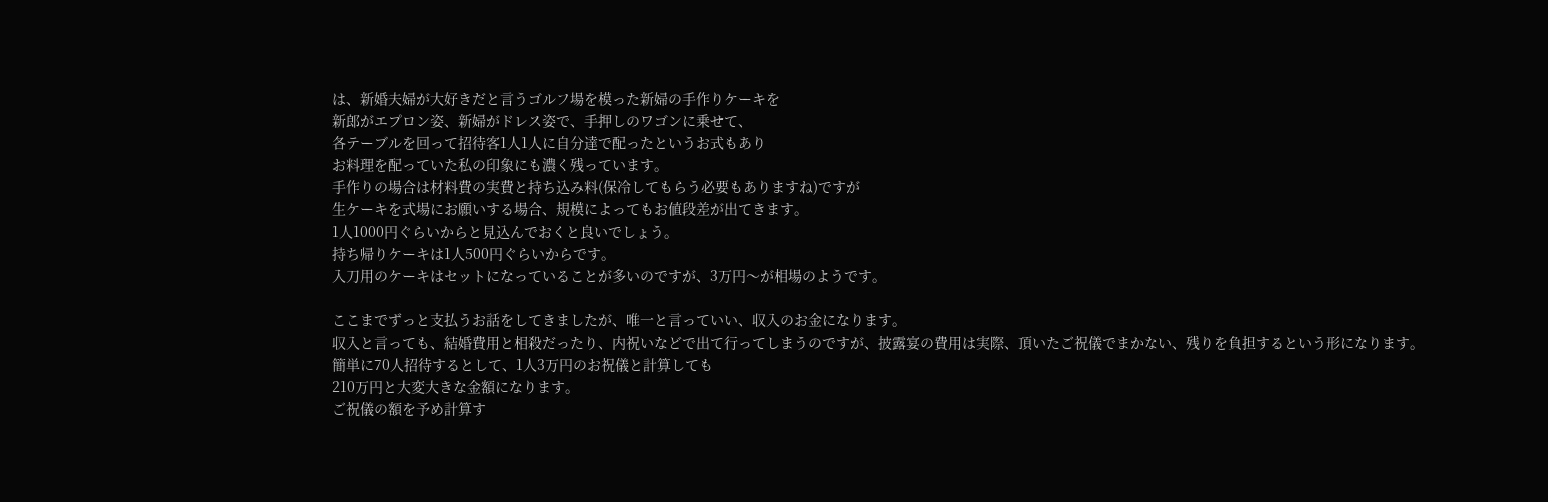は、新婚夫婦が大好きだと言うゴルフ場を模った新婦の手作りケーキを
新郎がエプロン姿、新婦がドレス姿で、手押しのワゴンに乗せて、
各テーブルを回って招待客1人1人に自分達で配ったというお式もあり
お料理を配っていた私の印象にも濃く残っています。
手作りの場合は材料費の実費と持ち込み料(保冷してもらう必要もありますね)ですが
生ケーキを式場にお願いする場合、規模によってもお値段差が出てきます。
1人1000円ぐらいからと見込んでおくと良いでしょう。
持ち帰りケーキは1人500円ぐらいからです。
入刀用のケーキはセットになっていることが多いのですが、3万円〜が相場のようです。

ここまでずっと支払うお話をしてきましたが、唯一と言っていい、収入のお金になります。
収入と言っても、結婚費用と相殺だったり、内祝いなどで出て行ってしまうのですが、披露宴の費用は実際、頂いたご祝儀でまかない、残りを負担するという形になります。
簡単に70人招待するとして、1人3万円のお祝儀と計算しても
210万円と大変大きな金額になります。
ご祝儀の額を予め計算す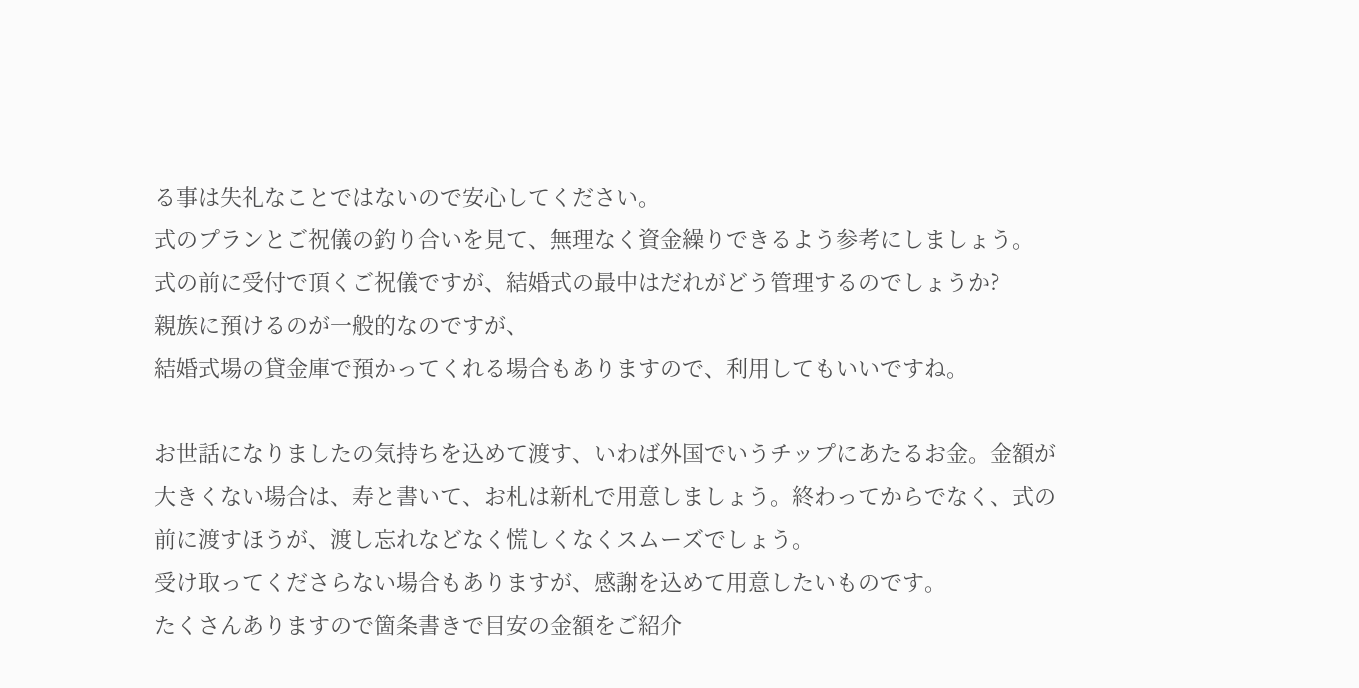る事は失礼なことではないので安心してください。
式のプランとご祝儀の釣り合いを見て、無理なく資金繰りできるよう参考にしましょう。
式の前に受付で頂くご祝儀ですが、結婚式の最中はだれがどう管理するのでしょうか?
親族に預けるのが一般的なのですが、
結婚式場の貸金庫で預かってくれる場合もありますので、利用してもいいですね。

お世話になりましたの気持ちを込めて渡す、いわば外国でいうチップにあたるお金。金額が大きくない場合は、寿と書いて、お札は新札で用意しましょう。終わってからでなく、式の前に渡すほうが、渡し忘れなどなく慌しくなくスムーズでしょう。
受け取ってくださらない場合もありますが、感謝を込めて用意したいものです。
たくさんありますので箇条書きで目安の金額をご紹介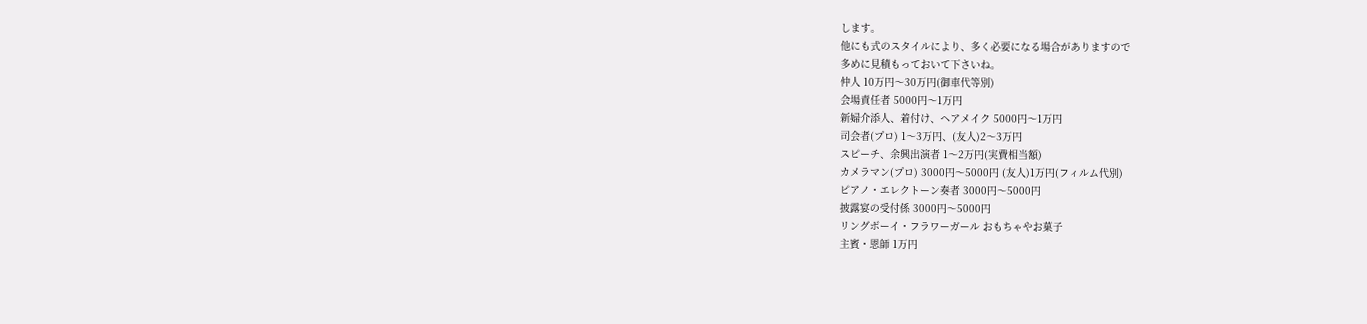します。
他にも式のスタイルにより、多く必要になる場合がありますので
多めに見積もっておいて下さいね。
仲人 10万円〜30万円(御車代等別)
会場責任者 5000円〜1万円
新婦介添人、着付け、ヘアメイク 5000円〜1万円
司会者(プロ) 1〜3万円、(友人)2〜3万円
スピーチ、余興出演者 1〜2万円(実費相当額)
カメラマン(プロ) 3000円〜5000円 (友人)1万円(フィルム代別)
ピアノ・エレクトーン奏者 3000円〜5000円
披露宴の受付係 3000円〜5000円
リングボーイ・フラワーガール おもちゃやお菓子
主賓・恩師 1万円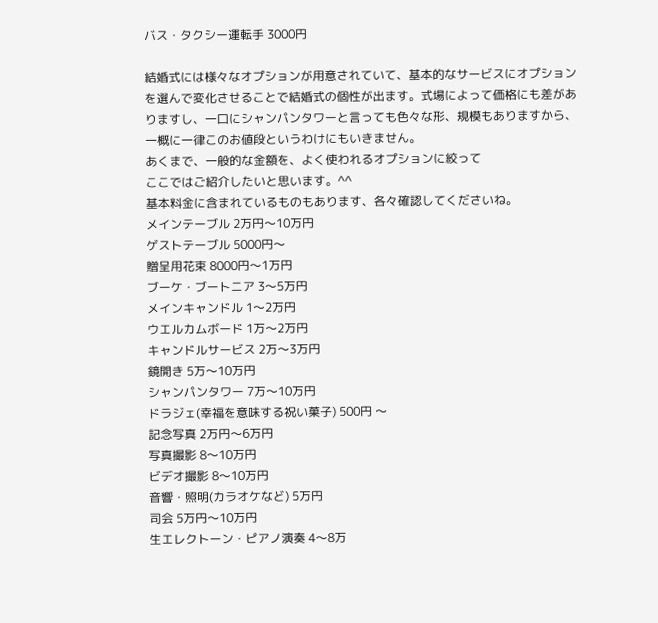バス・タクシー運転手 3000円

結婚式には様々なオプションが用意されていて、基本的なサービスにオプションを選んで変化させることで結婚式の個性が出ます。式場によって価格にも差がありますし、一口にシャンパンタワーと言っても色々な形、規模もありますから、一概に一律このお値段というわけにもいきません。
あくまで、一般的な金額を、よく使われるオプションに絞って
ここではご紹介したいと思います。^^
基本料金に含まれているものもあります、各々確認してくださいね。
メインテーブル 2万円〜10万円
ゲストテーブル 5000円〜
贈呈用花束 8000円〜1万円
ブーケ・ブートニア 3〜5万円
メインキャンドル 1〜2万円
ウエルカムボード 1万〜2万円
キャンドルサービス 2万〜3万円
鏡開き 5万〜10万円
シャンパンタワー 7万〜10万円
ドラジェ(幸福を意味する祝い菓子) 500円 〜
記念写真 2万円〜6万円
写真撮影 8〜10万円
ビデオ撮影 8〜10万円
音響・照明(カラオケなど) 5万円
司会 5万円〜10万円
生エレクトーン・ピアノ演奏 4〜8万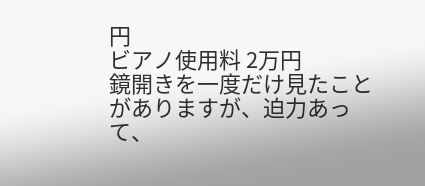円
ビアノ使用料 2万円
鏡開きを一度だけ見たことがありますが、迫力あって、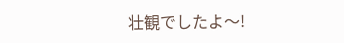壮観でしたよ〜!